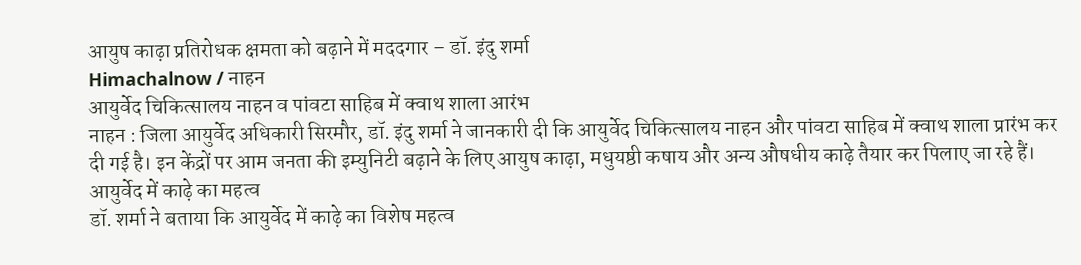आयुष काढ़ा प्रतिरोधक क्षमता को बढ़ाने में मददगार – डॉ. इंदु शर्मा
Himachalnow / नाहन
आयुर्वेद चिकित्सालय नाहन व पांवटा साहिब में क्वाथ शाला आरंभ
नाहन : जिला आयुर्वेद अधिकारी सिरमौर, डॉ. इंदु शर्मा ने जानकारी दी कि आयुर्वेद चिकित्सालय नाहन और पांवटा साहिब में क्वाथ शाला प्रारंभ कर दी गई है। इन केंद्रों पर आम जनता की इम्युनिटी बढ़ाने के लिए आयुष काढ़ा, मधुयष्ठी कषाय और अन्य औषधीय काढ़े तैयार कर पिलाए जा रहे हैं।
आयुर्वेद में काढ़े का महत्व
डॉ. शर्मा ने बताया कि आयुर्वेद में काढ़े का विशेष महत्व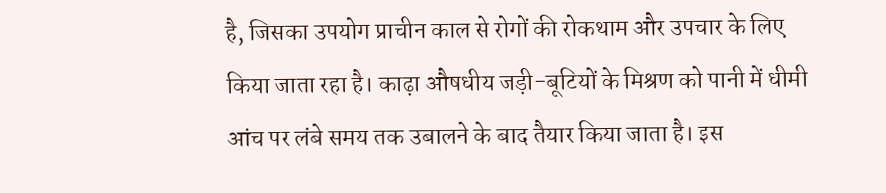है, जिसका उपयोग प्राचीन काल से रोगों की रोकथाम और उपचार के लिए किया जाता रहा है। काढ़ा औषधीय जड़ी-बूटियों के मिश्रण को पानी में धीमी आंच पर लंबे समय तक उबालने के बाद तैयार किया जाता है। इस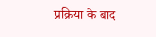प्रक्रिया के बाद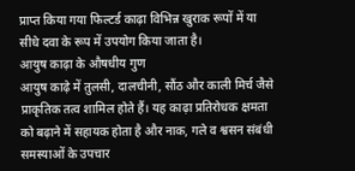प्राप्त किया गया फिल्टर्ड काढ़ा विभिन्न खुराक रूपों में या सीधे दवा के रूप में उपयोग किया जाता है।
आयुष काढ़ा के औषधीय गुण
आयुष काढ़े में तुलसी, दालचीनी, सौंठ और काली मिर्च जैसे प्राकृतिक तत्व शामिल होते हैं। यह काढ़ा प्रतिरोधक क्षमता को बढ़ाने में सहायक होता है और नाक, गले व श्वसन संबंधी समस्याओं के उपचार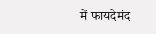में फायदेमंद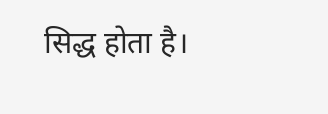सिद्ध होता है।